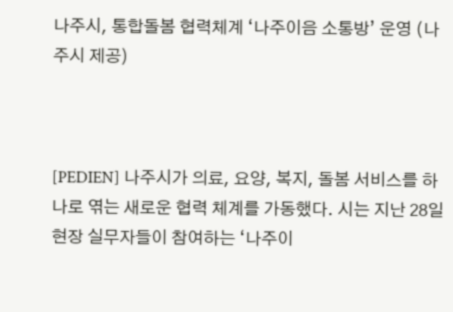나주시, 통합돌봄 협력체계 ‘나주이음 소통방’ 운영 (나주시 제공)



[PEDIEN] 나주시가 의료, 요양, 복지, 돌봄 서비스를 하나로 엮는 새로운 협력 체계를 가동했다. 시는 지난 28일 현장 실무자들이 참여하는 ‘나주이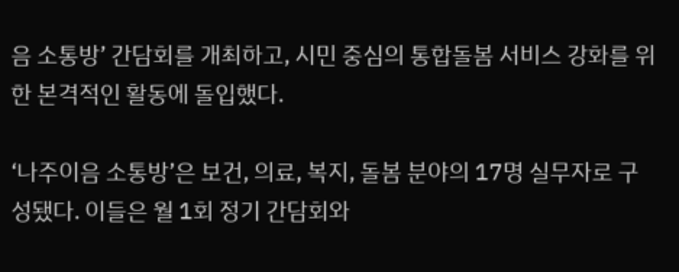음 소통방’ 간담회를 개최하고, 시민 중심의 통합돌봄 서비스 강화를 위한 본격적인 활동에 돌입했다.

‘나주이음 소통방’은 보건, 의료, 복지, 돌봄 분야의 17명 실무자로 구성됐다. 이들은 월 1회 정기 간담회와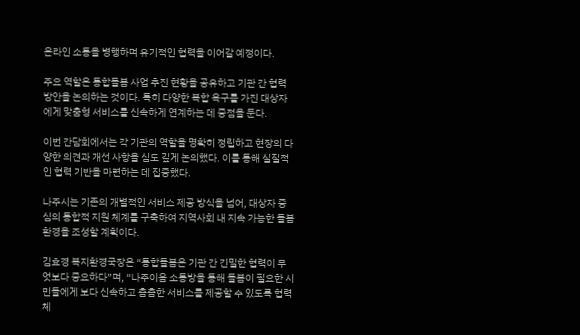온라인 소통을 병행하며 유기적인 협력을 이어갈 예정이다.

주요 역할은 통합돌봄 사업 추진 현황을 공유하고 기관 간 협력 방안을 논의하는 것이다. 특히 다양한 복합 욕구를 가진 대상자에게 맞춤형 서비스를 신속하게 연계하는 데 중점을 둔다.

이번 간담회에서는 각 기관의 역할을 명확히 정립하고 현장의 다양한 의견과 개선 사항을 심도 깊게 논의했다. 이를 통해 실질적인 협력 기반을 마련하는 데 집중했다.

나주시는 기존의 개별적인 서비스 제공 방식을 넘어, 대상자 중심의 통합적 지원 체계를 구축하여 지역사회 내 지속 가능한 돌봄 환경을 조성할 계획이다.

김효경 복지환경국장은 “통합돌봄은 기관 간 긴밀한 협력이 무엇보다 중요하다”며, “나주이음 소통방을 통해 돌봄이 필요한 시민들에게 보다 신속하고 촘촘한 서비스를 제공할 수 있도록 협력체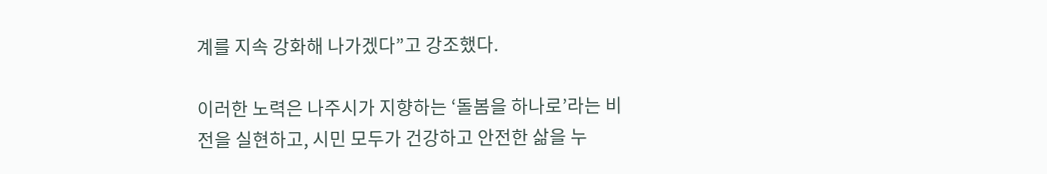계를 지속 강화해 나가겠다”고 강조했다.

이러한 노력은 나주시가 지향하는 ‘돌봄을 하나로’라는 비전을 실현하고, 시민 모두가 건강하고 안전한 삶을 누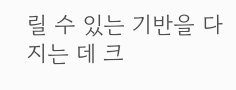릴 수 있는 기반을 다지는 데 크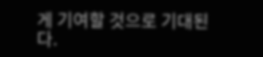게 기여할 것으로 기대된다.